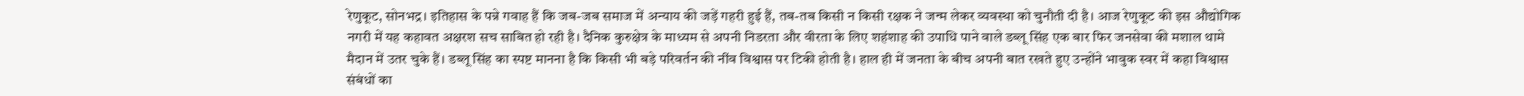रेणुकूट, सोनभद्र। इतिहास के पन्ने गवाह हैं कि जब-जब समाज में अन्याय की जड़ें गहरी हुई हैं, तब-तब किसी न किसी रक्षक ने जन्म लेकर व्यवस्था को चुनौती दी है। आज रेणुकूट की इस औद्योगिक नगरी में यह कहावत अक्षरश सच साबित हो रही है। दैनिक कुरुक्षेत्र के माध्यम से अपनी निडरता और वीरता के लिए शहंशाह की उपाधि पाने वाले डब्लू सिंह एक बार फिर जनसेवा की मशाल थामे मैदान में उतर चुके हैं। डब्लू सिंह का स्पष्ट मानना है कि किसी भी बड़े परिवर्तन की नींव विश्वास पर टिकी होती है। हाल ही में जनता के बीच अपनी बात रखते हुए उन्होंने भावुक स्वर में कहा विश्वास संबंधों का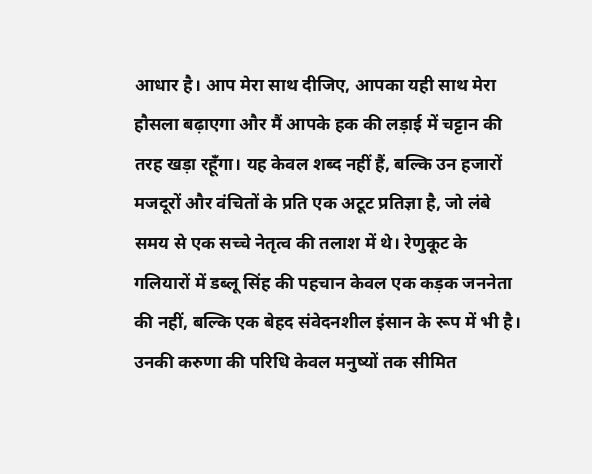आधार है। आप मेरा साथ दीजिए, आपका यही साथ मेरा हौसला बढ़ाएगा और मैं आपके हक की लड़ाई में चट्टान की तरह खड़ा रहूँगा। यह केवल शब्द नहीं हैं, बल्कि उन हजारों मजदूरों और वंचितों के प्रति एक अटूट प्रतिज्ञा है, जो लंबे समय से एक सच्चे नेतृत्व की तलाश में थे। रेणुकूट के गलियारों में डब्लू सिंह की पहचान केवल एक कड़क जननेता की नहीं, बल्कि एक बेहद संवेदनशील इंसान के रूप में भी है। उनकी करुणा की परिधि केवल मनुष्यों तक सीमित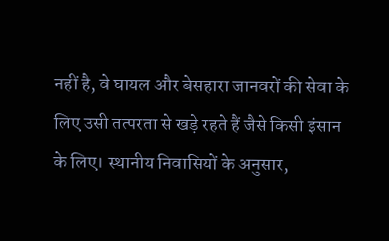नहीं है, वे घायल और बेसहारा जानवरों की सेवा के लिए उसी तत्परता से खड़े रहते हैं जैसे किसी इंसान के लिए। स्थानीय निवासियों के अनुसार,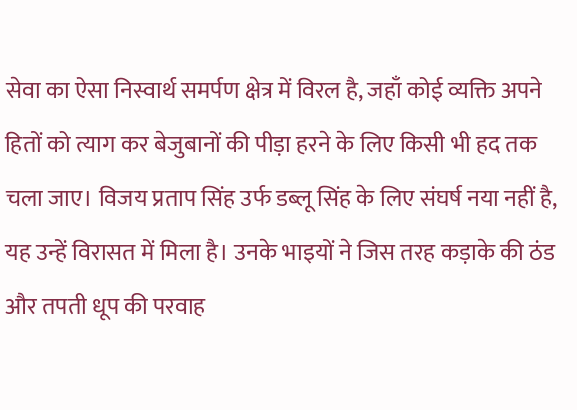सेवा का ऐसा निस्वार्थ समर्पण क्षेत्र में विरल है, जहाँ कोई व्यक्ति अपने हितों को त्याग कर बेजुबानों की पीड़ा हरने के लिए किसी भी हद तक चला जाए। विजय प्रताप सिंह उर्फ डब्लू सिंह के लिए संघर्ष नया नहीं है, यह उन्हें विरासत में मिला है। उनके भाइयों ने जिस तरह कड़ाके की ठंड और तपती धूप की परवाह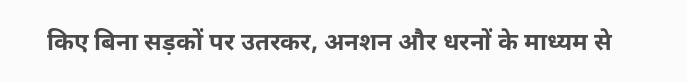किए बिना सड़कों पर उतरकर, अनशन और धरनों के माध्यम से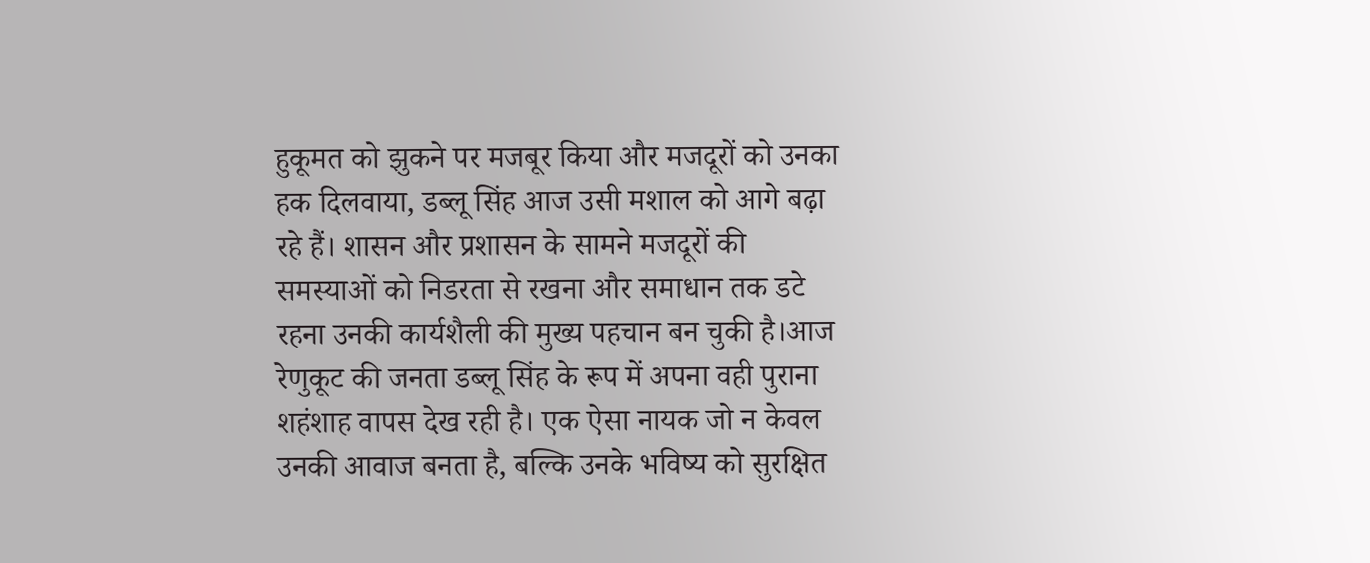हुकूमत को झुकने पर मजबूर किया और मजदूरों को उनका हक दिलवाया, डब्लू सिंह आज उसी मशाल को आगे बढ़ा रहे हैं। शासन और प्रशासन के सामने मजदूरों की समस्याओं को निडरता से रखना और समाधान तक डटे रहना उनकी कार्यशैली की मुख्य पहचान बन चुकी है।आज रेणुकूट की जनता डब्लू सिंह के रूप में अपना वही पुराना शहंशाह वापस देख रही है। एक ऐसा नायक जो न केवल उनकी आवाज बनता है, बल्कि उनके भविष्य को सुरक्षित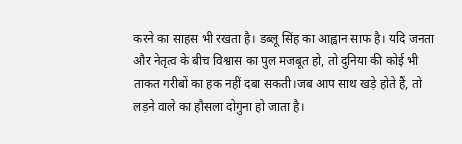करने का साहस भी रखता है। डब्लू सिंह का आह्वान साफ है। यदि जनता और नेतृत्व के बीच विश्वास का पुल मजबूत हो, तो दुनिया की कोई भी ताकत गरीबों का हक नहीं दबा सकती।जब आप साथ खड़े होते हैं, तो लड़ने वाले का हौसला दोगुना हो जाता है।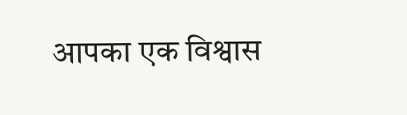आपका एक विश्वास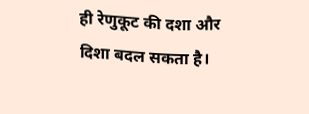ही रेणुकूट की दशा और दिशा बदल सकता है।